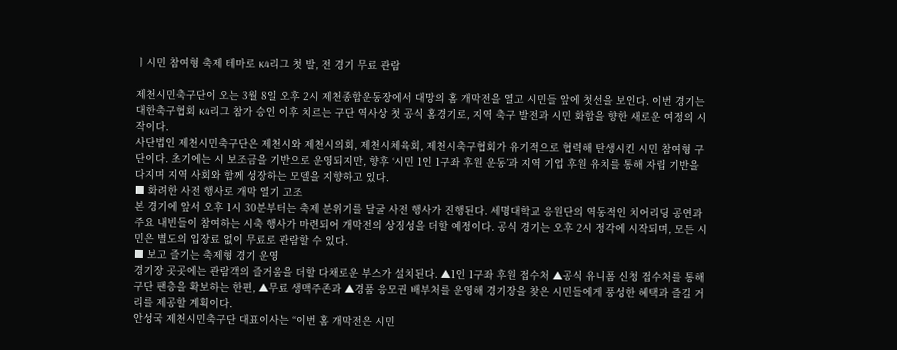ㅣ시민 참여형 축제 테마로 K4리그 첫 발, 전 경기 무료 관람

제천시민축구단이 오는 3월 8일 오후 2시 제천종합운동장에서 대망의 홈 개막전을 열고 시민들 앞에 첫선을 보인다. 이번 경기는 대한축구협회 K4리그 참가 승인 이후 치르는 구단 역사상 첫 공식 홈경기로, 지역 축구 발전과 시민 화합을 향한 새로운 여정의 시작이다.
사단법인 제천시민축구단은 제천시와 제천시의회, 제천시체육회, 제천시축구협회가 유기적으로 협력해 탄생시킨 시민 참여형 구단이다. 초기에는 시 보조금을 기반으로 운영되지만, 향후 ‘시민 1인 1구좌 후원 운동’과 지역 기업 후원 유치를 통해 자립 기반을 다지며 지역 사회와 함께 성장하는 모델을 지향하고 있다.
■ 화려한 사전 행사로 개막 열기 고조
본 경기에 앞서 오후 1시 30분부터는 축제 분위기를 달굴 사전 행사가 진행된다. 세명대학교 응원단의 역동적인 치어리딩 공연과 주요 내빈들이 참여하는 시축 행사가 마련되어 개막전의 상징성을 더할 예정이다. 공식 경기는 오후 2시 정각에 시작되며, 모든 시민은 별도의 입장료 없이 무료로 관람할 수 있다.
■ 보고 즐기는 축제형 경기 운영
경기장 곳곳에는 관람객의 즐거움을 더할 다채로운 부스가 설치된다. ▲1인 1구좌 후원 접수처 ▲공식 유니폼 신청 접수처를 통해 구단 팬층을 확보하는 한편, ▲무료 생맥주존과 ▲경품 응모권 배부처를 운영해 경기장을 찾은 시민들에게 풍성한 혜택과 즐길 거리를 제공할 계획이다.
안성국 제천시민축구단 대표이사는 “이번 홈 개막전은 시민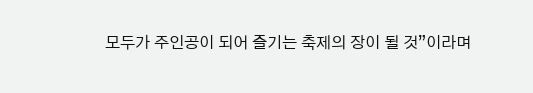모두가 주인공이 되어 즐기는 축제의 장이 될 것”이라며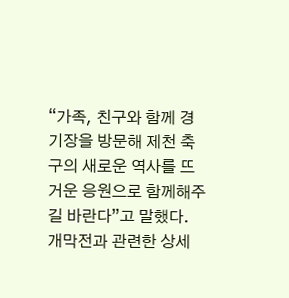“가족, 친구와 함께 경기장을 방문해 제천 축구의 새로운 역사를 뜨거운 응원으로 함께해주길 바란다”고 말했다. 개막전과 관련한 상세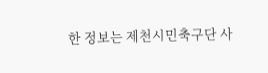한 정보는 제천시민축구단 사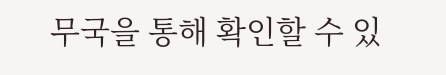무국을 통해 확인할 수 있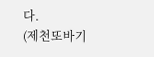다.
(제천또바기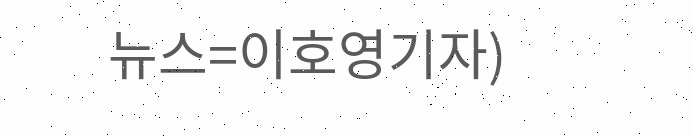뉴스=이호영기자)